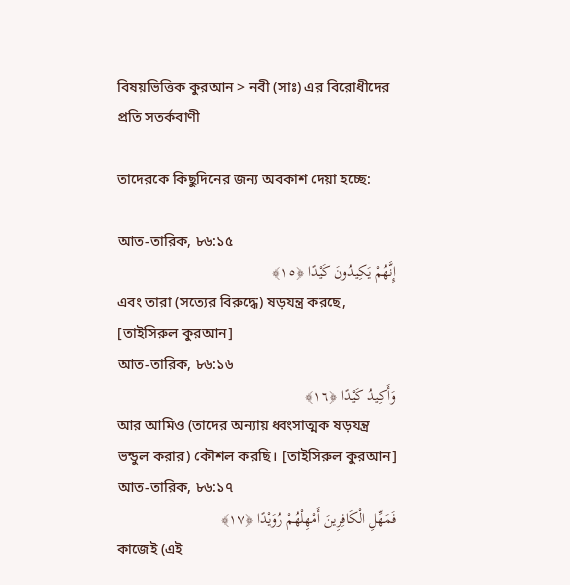বিষয়ভিত্তিক কুরআন > নবী (সাঃ) এর বিরোধীদের প্রতি সতর্কবাণী

তাদেরকে কিছুদিনের জন্য অবকাশ দেয়া হচ্ছে:

আত-তারিক, ৮৬:১৫
إِنَّهُمْ يَكِيدُونَ كَيْدًا ﴿١٥﴾
এবং তারা (সত্যের বিরুদ্ধে) ষড়যন্ত্র করছে, [তাইসিরুল কুরআন]
আত-তারিক, ৮৬:১৬
وَأَكِيدُ كَيْدًا ﴿١٦﴾
আর আমিও (তাদের অন্যায় ধ্বংসাত্মক ষড়যন্ত্র ভন্ডুল করার) কৌশল করছি। [তাইসিরুল কুরআন]
আত-তারিক, ৮৬:১৭
فَمَهِّلِ الْكَافِرِينَ أَمْهِلْهُمْ رُوَيْدًا ﴿١٧﴾
কাজেই (এই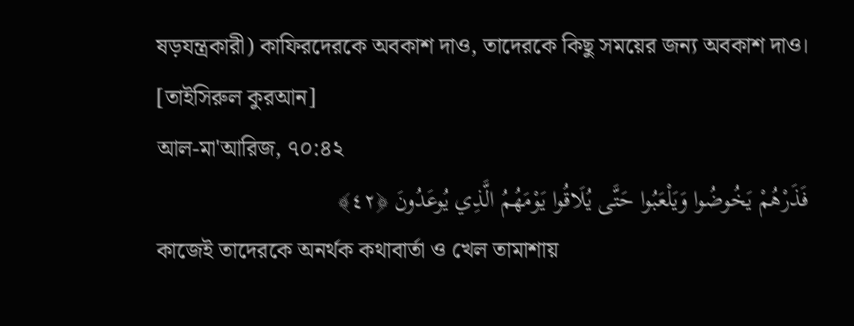ষড়যন্ত্রকারী) কাফিরদেরকে অবকাশ দাও, তাদেরকে কিছু সময়ের জন্য অবকাশ দাও। [তাইসিরুল কুরআন]
আল-মা'আরিজ, ৭০:৪২
فَذَرْهُمْ يَخُوضُوا وَيَلْعَبُوا حَتَّى يُلَاقُوا يَوْمَهُمُ الَّذِي يُوعَدُونَ ﴿٤٢﴾
কাজেই তাদেরকে অনর্থক কথাবার্তা ও খেল তামাশায়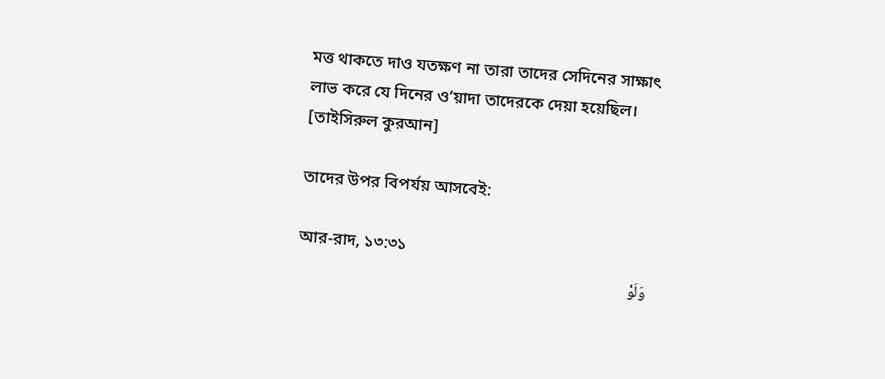মত্ত থাকতে দাও যতক্ষণ না তারা তাদের সেদিনের সাক্ষাৎ লাভ করে যে দিনের ও‘য়াদা তাদেরকে দেয়া হয়েছিল। [তাইসিরুল কুরআন]

তাদের উপর বিপর্যয় আসবেই:

আর-রাদ, ১৩:৩১
وَلَوْ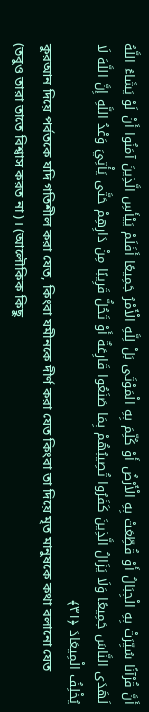أَنَّ قُرْآنًا سُيِّرَتْ بِهِ الْجِبَالُ أَوْ قُطِّعَتْ بِهِ الْأَرْضُ أَوْ كُلِّمَ بِهِ الْمَوْتَى بَلْ لِلَّهِ الْأَمْرُ جَمِيعًا أَفَلَمْ يَيْأَسِ الَّذِينَ آمَنُوا أَنْ لَوْ يَشَاءُ اللَّهُ لَهَدَى النَّاسَ جَمِيعًا وَلَا يَزَالُ الَّذِينَ كَفَرُوا تُصِيبُهُمْ بِمَا صَنَعُوا قَارِعَةٌ أَوْ تَحُلُّ قَرِيبًا مِنْ دَارِهِمْ حَتَّى يَأْتِيَ وَعْدُ اللَّهِ إِنَّ اللَّهَ لَا يُخْلِفُ الْمِيعَادَ ﴿٣١﴾
কুরআন দিয়ে পর্বতকে যদি গতিশীল করা যেত, কিংবা যমীনকে দীর্ণ করা যেত কিংবা তা দিয়ে মৃত মানুষকে কথা বলানো যেত (তবুও তারা তাতে বিশ্বাস করত না)। (আলৌকিক কিছু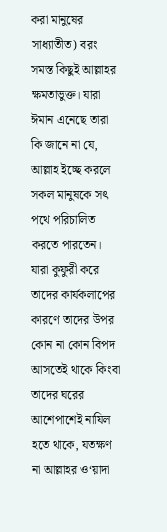করা মানুষের সাধ্যাতীত) বরং সমস্ত কিছুই আল্লাহর ক্ষমতাভুক্ত। যারা ঈমান এনেছে তারা কি জানে না যে, আল্লাহ ইচ্ছে করলে সকল মানুষকে সৎ পথে পরিচালিত করতে পারতেন। যারা কুফুরী করে তাদের কার্যকলাপের কারণে তাদের উপর কোন না কোন বিপদ আসতেই থাকে কিংবা তাদের ঘরের আশেপাশেই নাযিল হতে থাকে, যতক্ষণ না আল্লাহর ও‘য়াদা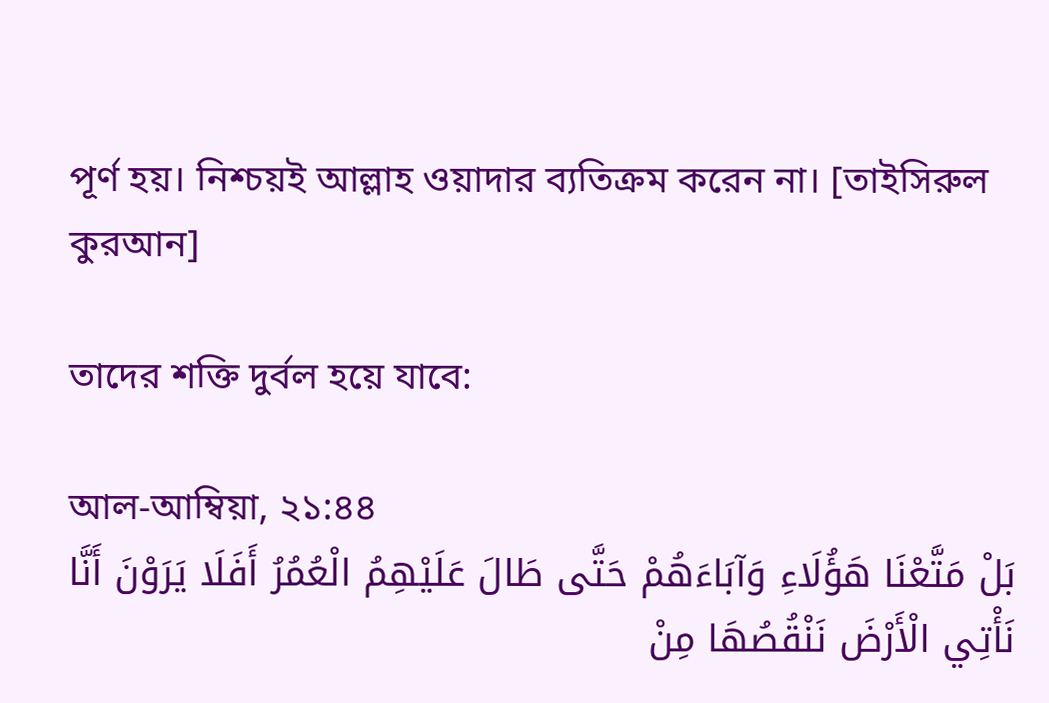পূর্ণ হয়। নিশ্চয়ই আল্লাহ ওয়াদার ব্যতিক্রম করেন না। [তাইসিরুল কুরআন]

তাদের শক্তি দুর্বল হয়ে যাবে:

আল-আম্বিয়া, ২১:৪৪
بَلْ مَتَّعْنَا هَؤُلَاءِ وَآبَاءَهُمْ حَتَّى طَالَ عَلَيْهِمُ الْعُمُرُ أَفَلَا يَرَوْنَ أَنَّا نَأْتِي الْأَرْضَ نَنْقُصُهَا مِنْ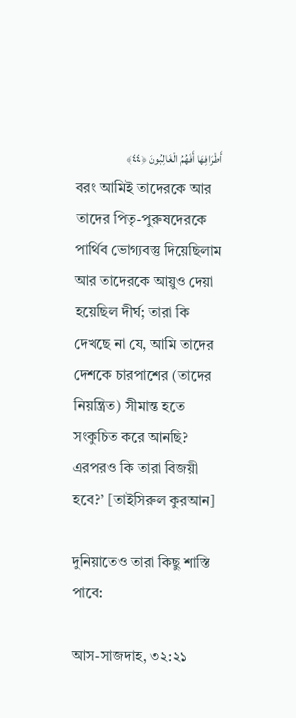أَطْرَافِهَا أَفَهُمُ الْغَالِبُونَ ﴿٤٤﴾
বরং আমিই তাদেরকে আর তাদের পিতৃ-পুরুষদেরকে পার্থিব ভোগ্যবস্তু দিয়েছিলাম আর তাদেরকে আয়ুও দেয়া হয়েছিল দীর্ঘ; তারা কি দেখছে না যে, আমি তাদের দেশকে চারপাশের (তাদের নিয়ন্ত্রিত) সীমান্ত হতে সংকুচিত করে আনছি? এরপরও কি তারা বিজয়ী হবে?’ [তাইসিরুল কুরআন]

দুনিয়াতেও তারা কিছু শাস্তি পাবে:

আস-সাজদাহ, ৩২:২১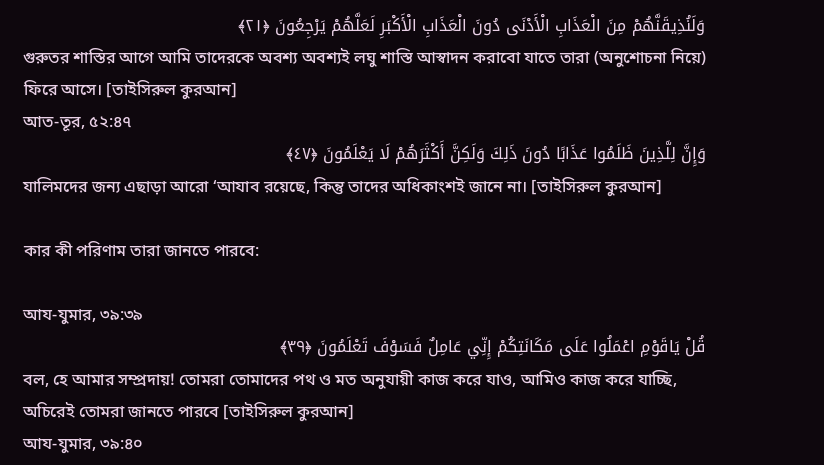وَلَنُذِيقَنَّهُمْ مِنَ الْعَذَابِ الْأَدْنَى دُونَ الْعَذَابِ الْأَكْبَرِ لَعَلَّهُمْ يَرْجِعُونَ ﴿٢١﴾
গুরুতর শাস্তির আগে আমি তাদেরকে অবশ্য অবশ্যই লঘু শাস্তি আস্বাদন করাবো যাতে তারা (অনুশোচনা নিয়ে) ফিরে আসে। [তাইসিরুল কুরআন]
আত-তূর, ৫২:৪৭
وَإِنَّ لِلَّذِينَ ظَلَمُوا عَذَابًا دُونَ ذَلِكَ وَلَكِنَّ أَكْثَرَهُمْ لَا يَعْلَمُونَ ﴿٤٧﴾
যালিমদের জন্য এছাড়া আরো ‘আযাব রয়েছে, কিন্তু তাদের অধিকাংশই জানে না। [তাইসিরুল কুরআন]

কার কী পরিণাম তারা জানতে পারবে:

আয-যুমার, ৩৯:৩৯
قُلْ يَاقَوْمِ اعْمَلُوا عَلَى مَكَانَتِكُمْ إِنِّي عَامِلٌ فَسَوْفَ تَعْلَمُونَ ﴿٣٩﴾
বল, হে আমার সম্প্রদায়! তোমরা তোমাদের পথ ও মত অনুযায়ী কাজ করে যাও, আমিও কাজ করে যাচ্ছি, অচিরেই তোমরা জানতে পারবে [তাইসিরুল কুরআন]
আয-যুমার, ৩৯:৪০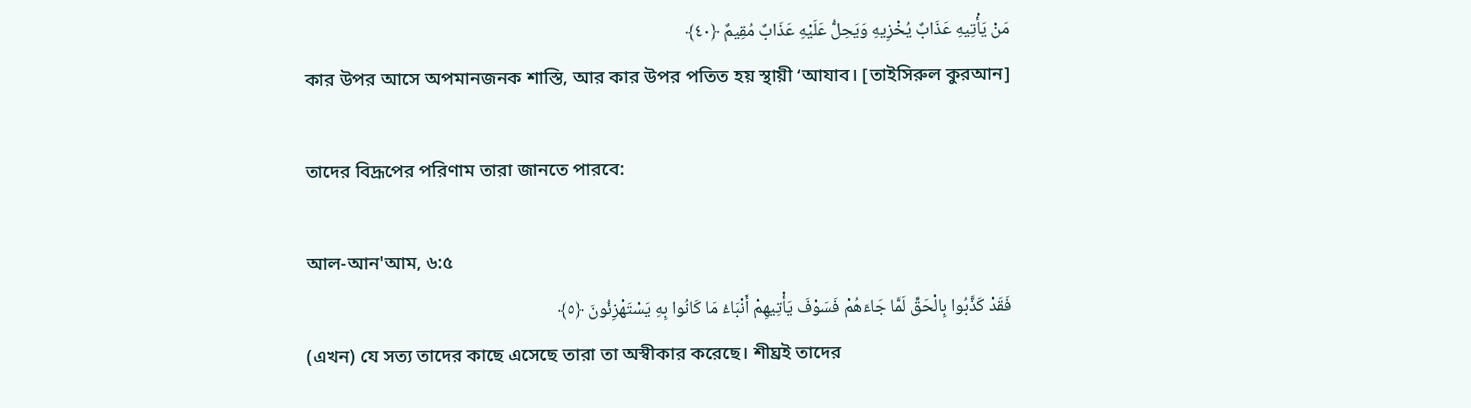مَنْ يَأْتِيهِ عَذَابٌ يُخْزِيهِ وَيَحِلُّ عَلَيْهِ عَذَابٌ مُقِيمٌ ﴿٤٠﴾
কার উপর আসে অপমানজনক শাস্তি, আর কার উপর পতিত হয় স্থায়ী ‘আযাব। [তাইসিরুল কুরআন]

তাদের বিদ্রূপের পরিণাম তারা জানতে পারবে:

আল-আন'আম, ৬:৫
فَقَدْ كَذَّبُوا بِالْحَقِّ لَمَّا جَاءَهُمْ فَسَوْفَ يَأْتِيهِمْ أَنْبَاءُ مَا كَانُوا بِهِ يَسْتَهْزِئُونَ ﴿٥﴾
(এখন) যে সত্য তাদের কাছে এসেছে তারা তা অস্বীকার করেছে। শীঘ্রই তাদের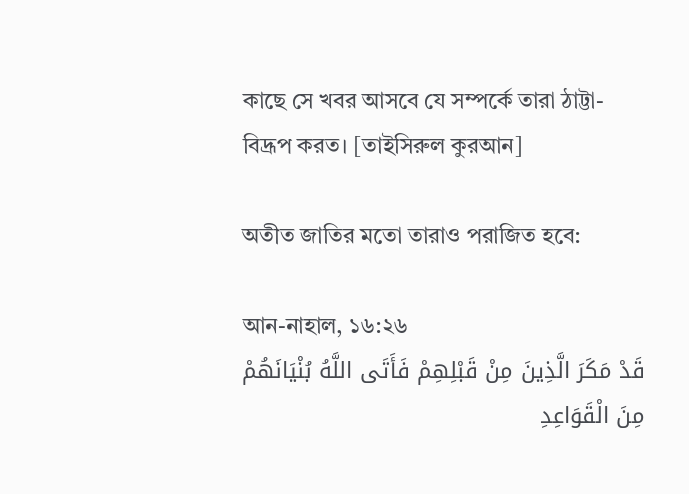কাছে সে খবর আসবে যে সম্পর্কে তারা ঠাট্টা-বিদ্রূপ করত। [তাইসিরুল কুরআন]

অতীত জাতির মতো তারাও পরাজিত হবে:

আন-নাহাল, ১৬:২৬
قَدْ مَكَرَ الَّذِينَ مِنْ قَبْلِهِمْ فَأَتَى اللَّهُ بُنْيَانَهُمْ مِنَ الْقَوَاعِدِ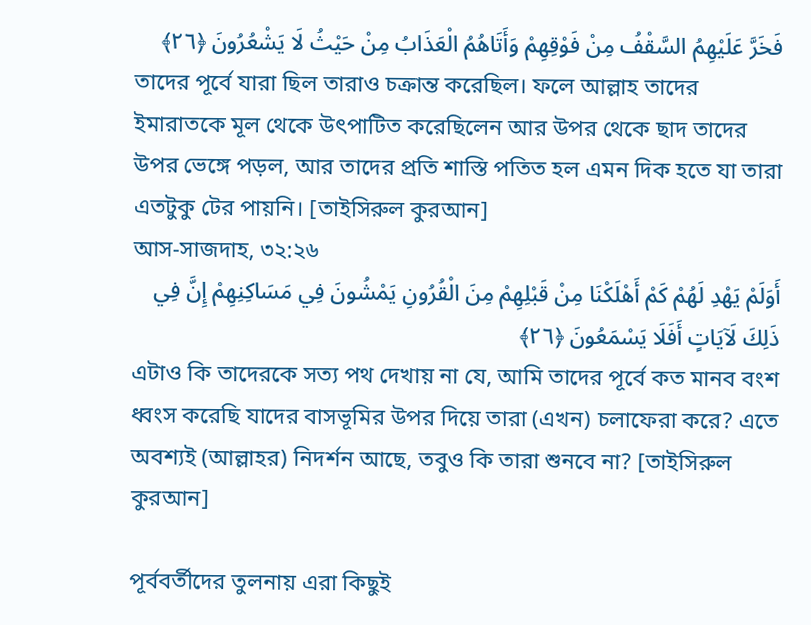فَخَرَّ عَلَيْهِمُ السَّقْفُ مِنْ فَوْقِهِمْ وَأَتَاهُمُ الْعَذَابُ مِنْ حَيْثُ لَا يَشْعُرُونَ ﴿٢٦﴾
তাদের পূর্বে যারা ছিল তারাও চক্রান্ত করেছিল। ফলে আল্লাহ তাদের ইমারাতকে মূল থেকে উৎপাটিত করেছিলেন আর উপর থেকে ছাদ তাদের উপর ভেঙ্গে পড়ল, আর তাদের প্রতি শাস্তি পতিত হল এমন দিক হতে যা তারা এতটুকু টের পায়নি। [তাইসিরুল কুরআন]
আস-সাজদাহ, ৩২:২৬
أَوَلَمْ يَهْدِ لَهُمْ كَمْ أَهْلَكْنَا مِنْ قَبْلِهِمْ مِنَ الْقُرُونِ يَمْشُونَ فِي مَسَاكِنِهِمْ إِنَّ فِي ذَلِكَ لَآيَاتٍ أَفَلَا يَسْمَعُونَ ﴿٢٦﴾
এটাও কি তাদেরকে সত্য পথ দেখায় না যে, আমি তাদের পূর্বে কত মানব বংশ ধ্বংস করেছি যাদের বাসভূমির উপর দিয়ে তারা (এখন) চলাফেরা করে? এতে অবশ্যই (আল্লাহর) নিদর্শন আছে, তবুও কি তারা শুনবে না? [তাইসিরুল কুরআন]

পূর্ববর্তীদের তুলনায় এরা কিছুই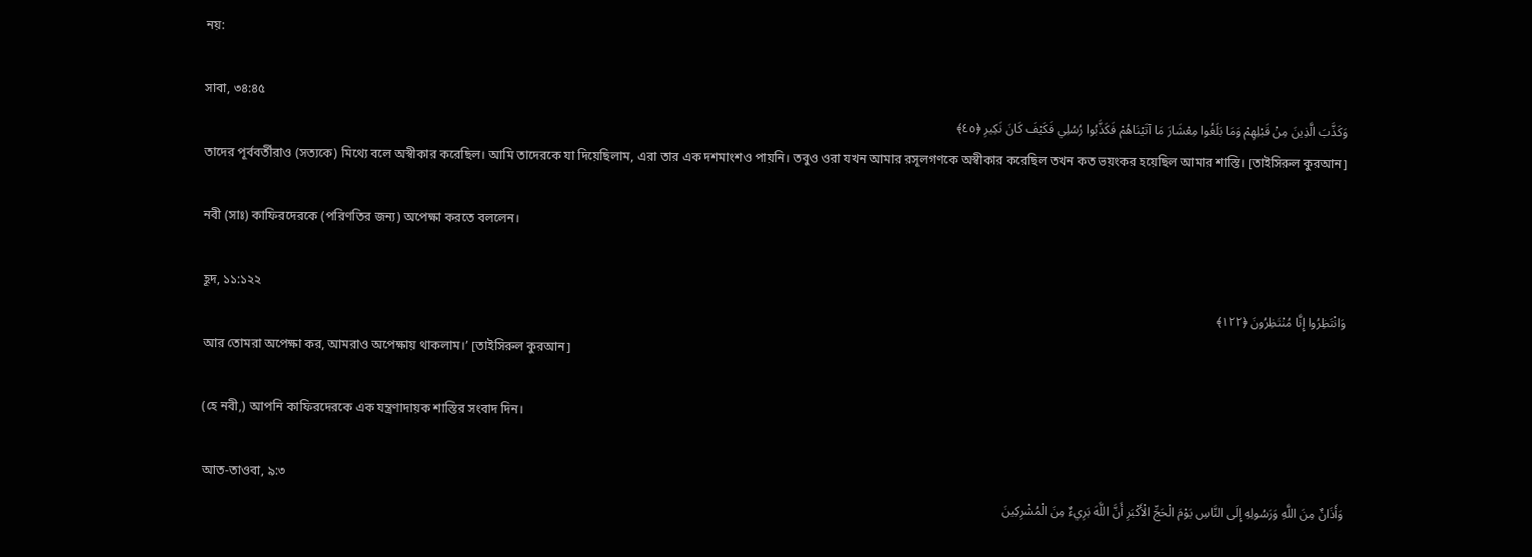নয়:

সাবা, ৩৪:৪৫
وَكَذَّبَ الَّذِينَ مِنْ قَبْلِهِمْ وَمَا بَلَغُوا مِعْشَارَ مَا آتَيْنَاهُمْ فَكَذَّبُوا رُسُلِي فَكَيْفَ كَانَ نَكِيرِ ﴿٤٥﴾
তাদের পূর্ববর্তীরাও (সত্যকে) মিথ্যে বলে অস্বীকার করেছিল। আমি তাদেরকে যা দিয়েছিলাম, এরা তার এক দশমাংশও পায়নি। তবুও ওরা যখন আমার রসূলগণকে অস্বীকার করেছিল তখন কত ভয়ংকর হয়েছিল আমার শাস্তি। [তাইসিরুল কুরআন]

নবী (সাঃ) কাফিরদেরকে (পরিণতির জন্য) অপেক্ষা করতে বললেন।

হূদ, ১১:১২২
وَانْتَظِرُوا إِنَّا مُنْتَظِرُونَ ﴿١٢٢﴾
আর তোমরা অপেক্ষা কর, আমরাও অপেক্ষায় থাকলাম।’ [তাইসিরুল কুরআন]

(হে নবী,) আপনি কাফিরদেরকে এক যন্ত্রণাদায়ক শাস্তির সংবাদ দিন।

আত-তাওবা, ৯:৩
وَأَذَانٌ مِنَ اللَّهِ وَرَسُولِهِ إِلَى النَّاسِ يَوْمَ الْحَجِّ الْأَكْبَرِ أَنَّ اللَّهَ بَرِيءٌ مِنَ الْمُشْرِكِينَ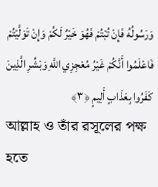وَرَسُولُهُ فَإِنْ تُبْتُمْ فَهُوَ خَيْرٌ لَكُمْ وَإِنْ تَوَلَّيْتُمْ فَاعْلَمُوا أَنَّكُمْ غَيْرُ مُعْجِزِي اللَّهِ وَبَشِّرِ الَّذِينَ كَفَرُوا بِعَذَابٍ أَلِيمٍ ﴿٣﴾
আল্লাহ ও তাঁর রসূলের পক্ষ হতে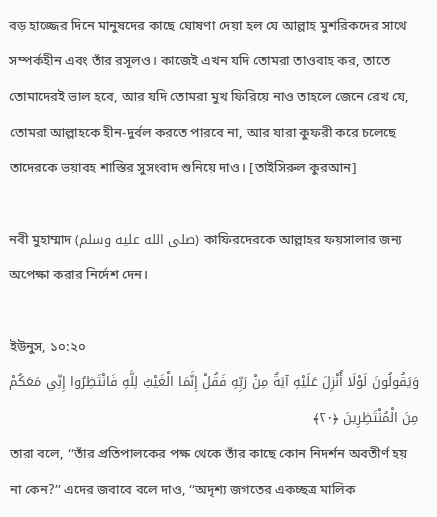বড় হাজ্জের দিনে মানুষদের কাছে ঘোষণা দেয়া হল যে আল্লাহ মুশরিকদের সাথে সম্পর্কহীন এবং তাঁর রসূলও। কাজেই এখন যদি তোমরা তাওবাহ কর, তাতে তোমাদেরই ভাল হবে, আর যদি তোমরা মুখ ফিরিয়ে নাও তাহলে জেনে রেখ যে, তোমরা আল্লাহকে হীন-দুর্বল করতে পারবে না, আর যারা কুফরী করে চলেছে তাদেরকে ভয়াবহ শাস্তির সুসংবাদ শুনিয়ে দাও। [তাইসিরুল কুরআন]

নবী মুহাম্মাদ (صلى الله عليه وسلم) কাফিরদেরকে আল্লাহর ফয়সালার জন্য অপেক্ষা করার নির্দেশ দেন।

ইউনুস, ১০:২০
وَيَقُولُونَ لَوْلَا أُنْزِلَ عَلَيْهِ آيَةٌ مِنْ رَبِّهِ فَقُلْ إِنَّمَا الْغَيْبُ لِلَّهِ فَانْتَظِرُوا إِنِّي مَعَكُمْ مِنَ الْمُنْتَظِرِينَ ﴿٢٠﴾
তারা বলে, ‘‘তাঁর প্রতিপালকের পক্ষ থেকে তাঁর কাছে কোন নিদর্শন অবতীর্ণ হয় না কেন?’’ এদের জবাবে বলে দাও, ‘‘অদৃশ্য জগতের একচ্ছত্র মালিক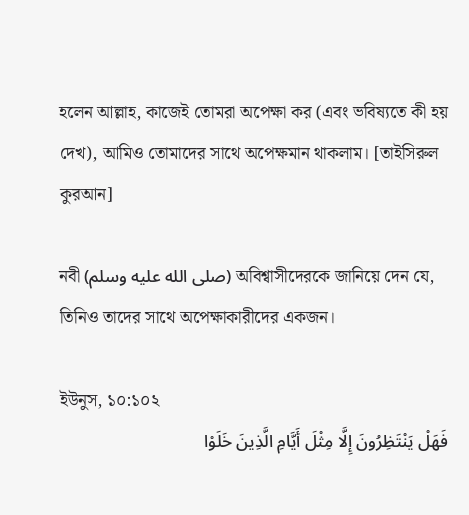হলেন আল্লাহ, কাজেই তোমরা অপেক্ষা কর (এবং ভবিষ্যতে কী হয় দেখ), আমিও তোমাদের সাথে অপেক্ষমান থাকলাম। [তাইসিরুল কুরআন]

নবী (صلى الله عليه وسلم) অবিশ্বাসীদেরকে জানিয়ে দেন যে, তিনিও তাদের সাথে অপেক্ষাকারীদের একজন।

ইউনুস, ১০:১০২
فَهَلْ يَنْتَظِرُونَ إِلَّا مِثْلَ أَيَّامِ الَّذِينَ خَلَوْا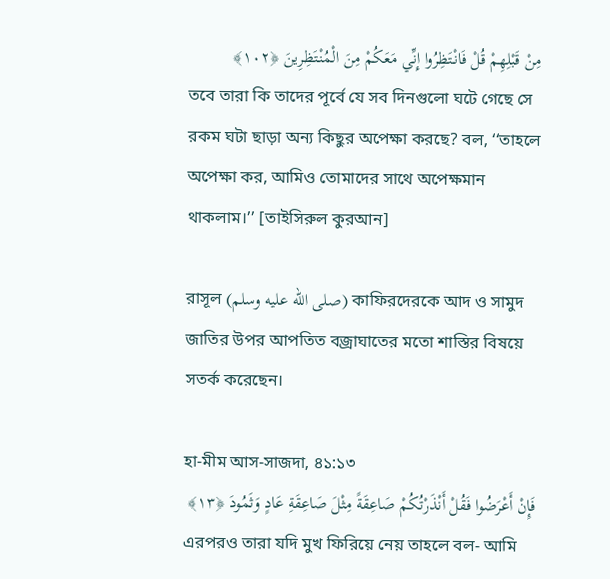مِنْ قَبْلِهِمْ قُلْ فَانْتَظِرُوا إِنِّي مَعَكُمْ مِنَ الْمُنْتَظِرِينَ ﴿١٠٢﴾
তবে তারা কি তাদের পূর্বে যে সব দিনগুলো ঘটে গেছে সে রকম ঘটা ছাড়া অন্য কিছুর অপেক্ষা করছে? বল, ‘‘তাহলে অপেক্ষা কর, আমিও তোমাদের সাথে অপেক্ষমান থাকলাম।’’ [তাইসিরুল কুরআন]

রাসূল (صلى الله عليه وسلم) কাফিরদেরকে আদ ও সামুদ জাতির উপর আপতিত বজ্রাঘাতের মতো শাস্তির বিষয়ে সতর্ক করেছেন।

হা-মীম আস-সাজদা, ৪১:১৩
فَإِنْ أَعْرَضُوا فَقُلْ أَنْذَرْتُكُمْ صَاعِقَةً مِثْلَ صَاعِقَةِ عَادٍ وَثَمُودَ ﴿١٣﴾
এরপরও তারা যদি মুখ ফিরিয়ে নেয় তাহলে বল- আমি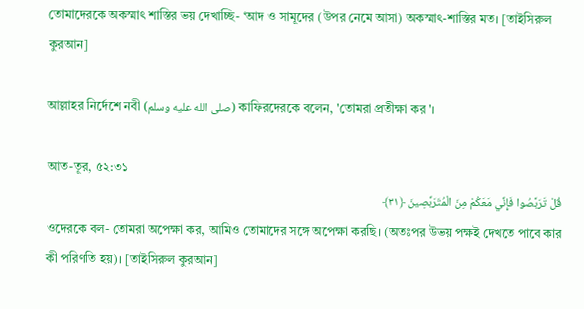তোমাদেরকে অকস্মাৎ শাস্তির ভয় দেখাচ্ছি- ‘আদ ও সামূদের (উপর নেমে আসা) অকস্মাৎ-শাস্তির মত। [তাইসিরুল কুরআন]

আল্লাহর নির্দেশে নবী (صلى الله عليه وسلم) কাফিরদেরকে বলেন, 'তোমরা প্রতীক্ষা কর'।

আত-তূর, ৫২:৩১
قُلْ تَرَبَّصُوا فَإِنِّي مَعَكُمْ مِنَ الْمُتَرَبِّصِينَ ﴿٣١﴾
ওদেরকে বল- তোমরা অপেক্ষা কর, আমিও তোমাদের সঙ্গে অপেক্ষা করছি। (অতঃপর উভয় পক্ষই দেখতে পাবে কার কী পরিণতি হয়)। [তাইসিরুল কুরআন]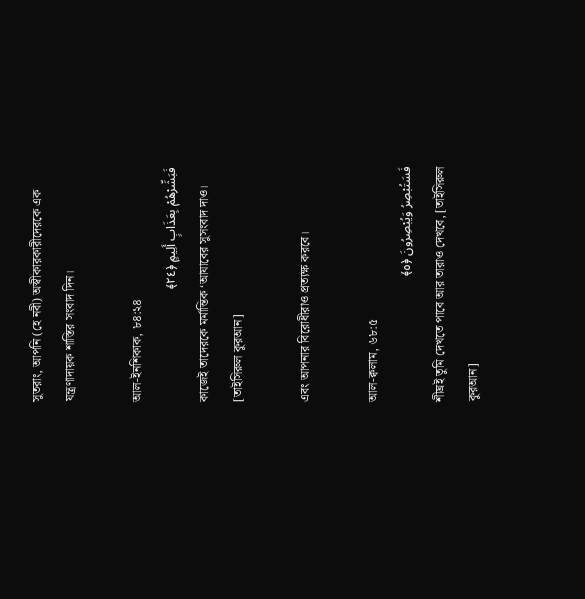সুতরাং, আপনি (হে নবী) অস্বীকারকারীদেরকে এক যন্ত্রণাদায়ক শাস্তির সংবাদ দিন।

আল-ইনশিকাক, ৮৪:২৪
فَبَشِّرْهُمْ بِعَذَابٍ أَلِيمٍ ﴿٢٤﴾
কাজেই তাদেরকে মর্মান্তিক ‘আযাবের সুসংবাদ দাও। [তাইসিরুল কুরআন]

এবং আপনার বিরোধীরাও প্রত্যক্ষ করবে।

আল-ক্বলাম, ৬৮:৫
فَسَتُبْصِرُ وَيُبْصِرُونَ ﴿٥﴾
শীঘ্রই তুমি দেখতে পাবে আর তারাও দেখবে, [তাইসিরুল কুরআন]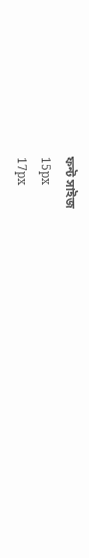ফন্ট সাইজ
15px
17px